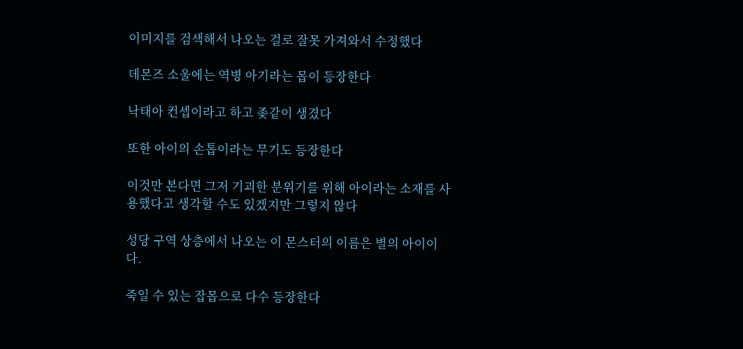이미지를 검색해서 나오는 걸로 잘못 가져와서 수정했다

데몬즈 소울에는 역병 아기라는 몹이 등장한다

낙태아 컨셉이라고 하고 좆같이 생겼다

또한 아이의 손톱이라는 무기도 등장한다

이것만 본다면 그저 기괴한 분위기를 위해 아이라는 소재를 사용했다고 생각할 수도 있겠지만 그렇지 않다

성당 구역 상층에서 나오는 이 몬스터의 이름은 별의 아이이다.

죽일 수 있는 잡몹으로 다수 등장한다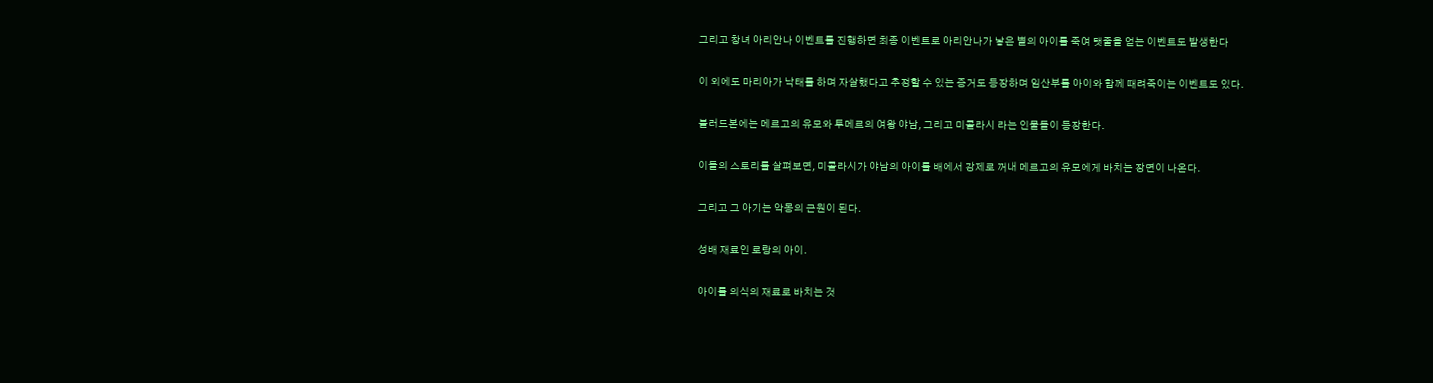그리고 창녀 아리안나 이벤트를 진행하면 최종 이벤트로 아리안나가 낳은 별의 아이를 죽여 탯줄을 얻는 이벤트도 발생한다

이 외에도 마리아가 낙태를 하며 자살했다고 추정할 수 있는 증거도 등장하며 임산부를 아이와 함께 때려죽이는 이벤트도 있다.

블러드본에는 메르고의 유모와 투메르의 여왕 야남, 그리고 미콜라시 라는 인물들이 등장한다.

이들의 스토리를 살펴보면, 미콜라시가 야남의 아이를 배에서 강제로 꺼내 메르고의 유모에게 바치는 장면이 나온다.

그리고 그 아기는 악몽의 근원이 된다.

성배 재료인 로랑의 아이.

아이를 의식의 재료로 바치는 것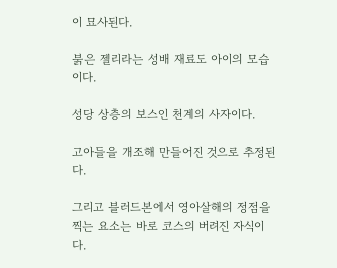이 묘사된다.

붉은 젤리라는 성배 재료도 아이의 모습이다.

성당 상층의 보스인 천계의 사자이다.

고아들을 개조해 만들어진 것으로 추정된다.

그리고 블러드본에서 영아살해의 정점을 찍는 요소는 바로 코스의 버려진 자식이다.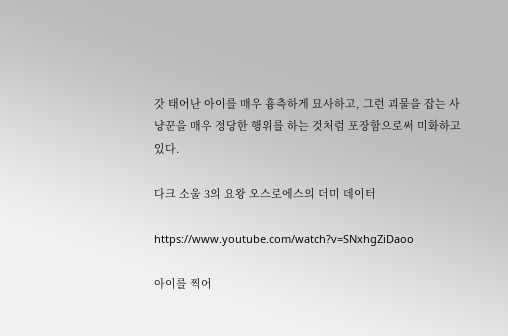갓 태어난 아이를 매우 흉측하게 묘사하고, 그런 괴물을 잡는 사냥꾼을 매우 정당한 행위를 하는 것처럼 포장함으로써 미화하고 있다.

다크 소울 3의 요왕 오스로에스의 더미 데이터

https://www.youtube.com/watch?v=SNxhgZiDaoo

아이를 찍어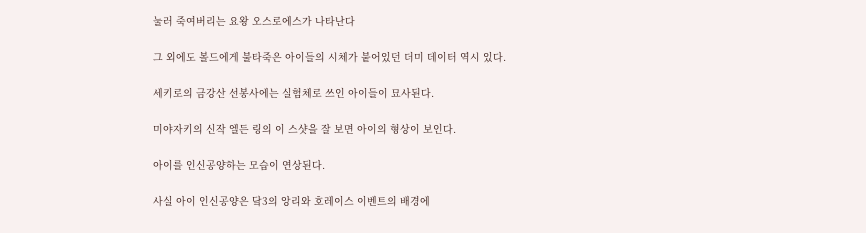눌러 죽여버리는 요왕 오스로에스가 나타난다

그 외에도 볼드에게 불타죽은 아이들의 시체가 붙어있던 더미 데이터 역시 있다.

세키로의 금강산 선봉사에는 실험체로 쓰인 아이들이 묘사된다.

미야자키의 신작 엘든 링의 이 스샷을 잘 보면 아이의 형상이 보인다.

아이를 인신공양하는 모습이 연상된다.

사실 아이 인신공양은 닼3의 앙리와 호레이스 이벤트의 배경에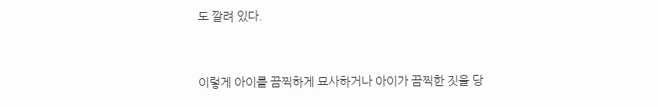도 깔려 있다.


이렇게 아이를 끔찍하게 묘사하거나 아이가 끔찍한 짓을 당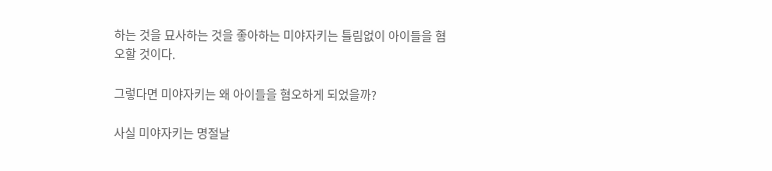하는 것을 묘사하는 것을 좋아하는 미야자키는 틀림없이 아이들을 혐오할 것이다.

그렇다면 미야자키는 왜 아이들을 혐오하게 되었을까?

사실 미야자키는 명절날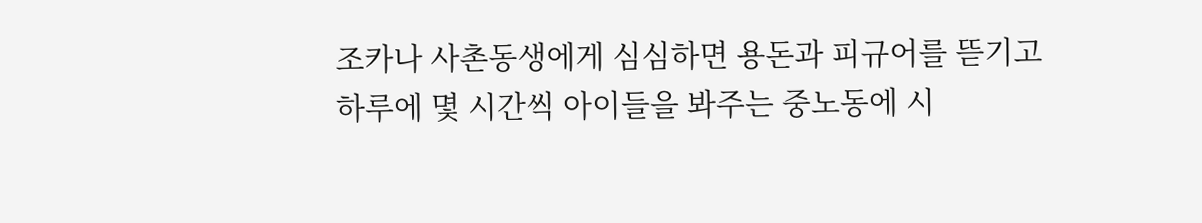조카나 사촌동생에게 심심하면 용돈과 피규어를 뜯기고 하루에 몇 시간씩 아이들을 봐주는 중노동에 시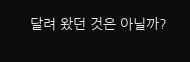달려 왔던 것은 아닐까?